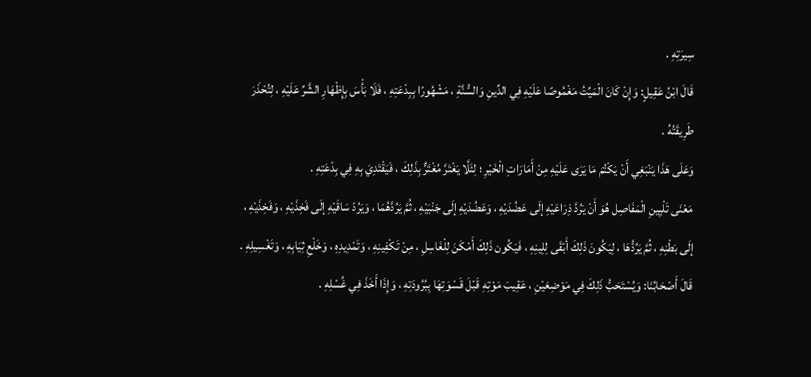سِيرَتِهِ .
قَالَ ابْنُ عَقِيلٍ: وَإِنْ كَانَ الْمَيِّتُ مَغْمُوصًا عَلَيْهِ فِي الدِّينِ وَالسُّنَّةِ ، مَشْهُورًا بِبِدْعَتِهِ ، فَلَا بَأْسَ بِإِظْهَارِ الشَّرِّ عَلَيْهِ ، لِتُحْذَرَ طَرِيقَتُهُ .
وَعَلَى هَذَا يَنْبَغِي أَنْ يَكْتُمَ مَا يَرَى عَلَيْهِ مِنْ أَمَارَاتِ الْخَيْرِ ؛ لِئَلَّا يَغْتَرَّ مُغْتَرٌّ بِذَلِكَ ، فَيَقْتَدِيَ بِهِ فِي بِدْعَتِهِ .
مَعْنَى تَلْيِينِ الْمَفَاصِل هُوَ أَنْ يَرُدَّ ذِرَاعَيْهِ إلَى عَضُدَيْهِ ، وَعَضُدَيْهِ إلَى جَنْبَيْهِ ، ثُمَّ يَرُدَّهُمَا ، وَيَرُدّ سَاقَيْهِ إلَى فَخِذَيْهِ ، وَفَخِذَيْهِ ، إلَى بَطْنِهِ ، ثُمَّ يَرُدُّهَا ، لِيَكُونَ ذَلِكَ أَبْقَى لِلِينِهِ ، فَيَكُون ذَلِكَ أَمْكَنَ لِلْغَاسِلِ ، مِنْ تَكْفِينِهِ ، وَتَمْدِيدِهِ ، وَخَلْعِ ثِيَابِهِ ، وَتَغْسِيلِهِ .
قَالَ أَصْحَابُنَا: وَيُسْتَحَبُّ ذَلِكَ فِي مَوْضِعَيْنِ ، عَقِيبَ مَوْتِهِ قَبْلَ قَسْوَتِهَا بِبُرُودَتِهِ ، وَإِذَا أَخَذَ فِي غُسْلِهِ .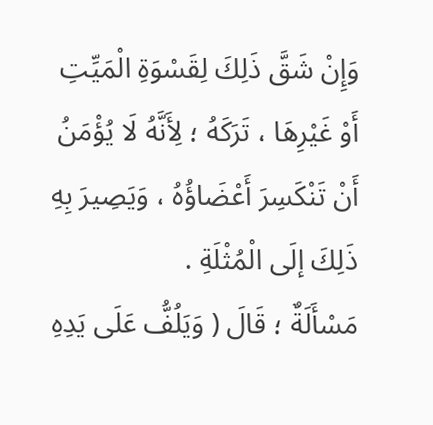وَإِنْ شَقَّ ذَلِكَ لِقَسْوَةِ الْمَيِّتِ أَوْ غَيْرِهَا ، تَرَكَهُ ؛ لِأَنَّهُ لَا يُؤْمَنُ أَنْ تَنْكَسِرَ أَعْضَاؤُهُ ، وَيَصِيرَ بِهِ ذَلِكَ إلَى الْمُثْلَةِ .
مَسْأَلَةٌ ؛ قَالَ ( وَيَلُفُّ عَلَى يَدِهِ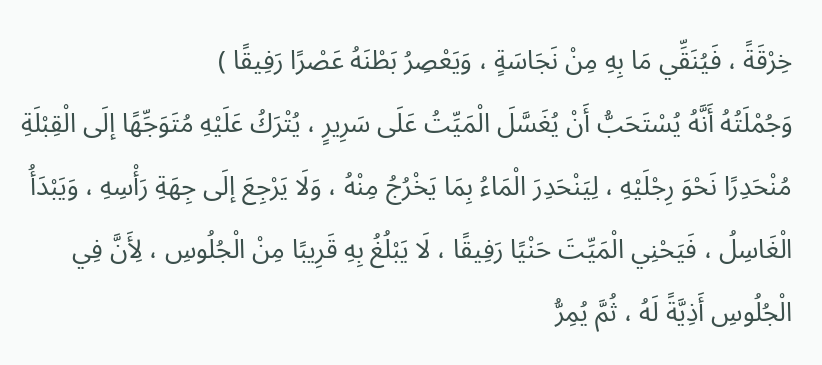خِرْقَةً ، فَيُنَقِّي مَا بِهِ مِنْ نَجَاسَةٍ ، وَيَعْصِرُ بَطْنَهُ عَصْرًا رَفِيقًا )
وَجُمْلَتُهُ أَنَّهُ يُسْتَحَبُّ أَنْ يُغَسَّلَ الْمَيِّتُ عَلَى سَرِيرٍ ، يُتْرَكُ عَلَيْهِ مُتَوَجِّهًا إلَى الْقِبْلَةِ مُنْحَدِرًا نَحْوَ رِجْلَيْهِ ، لِيَنْحَدِرَ الْمَاءُ بِمَا يَخْرُجُ مِنْهُ ، وَلَا يَرْجِعَ إلَى جِهَةِ رَأْسِهِ ، وَيَبْدَأُ الْغَاسِلُ ، فَيَحْنِي الْمَيِّتَ حَنْيًا رَفِيقًا ، لَا يَبْلُغُ بِهِ قَرِيبًا مِنْ الْجُلُوسِ ، لِأَنَّ فِي الْجُلُوسِ أَذِيَّةً لَهُ ، ثُمَّ يُمِرُّ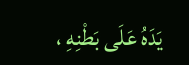يَدَهُ عَلَى بَطْنِهِ ،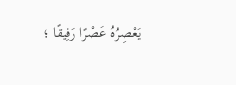يَعْصِرُهُ عَصْرًا رَفِيقًا ؛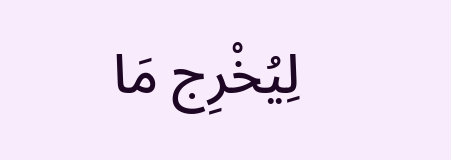لِيُخْرِج مَا